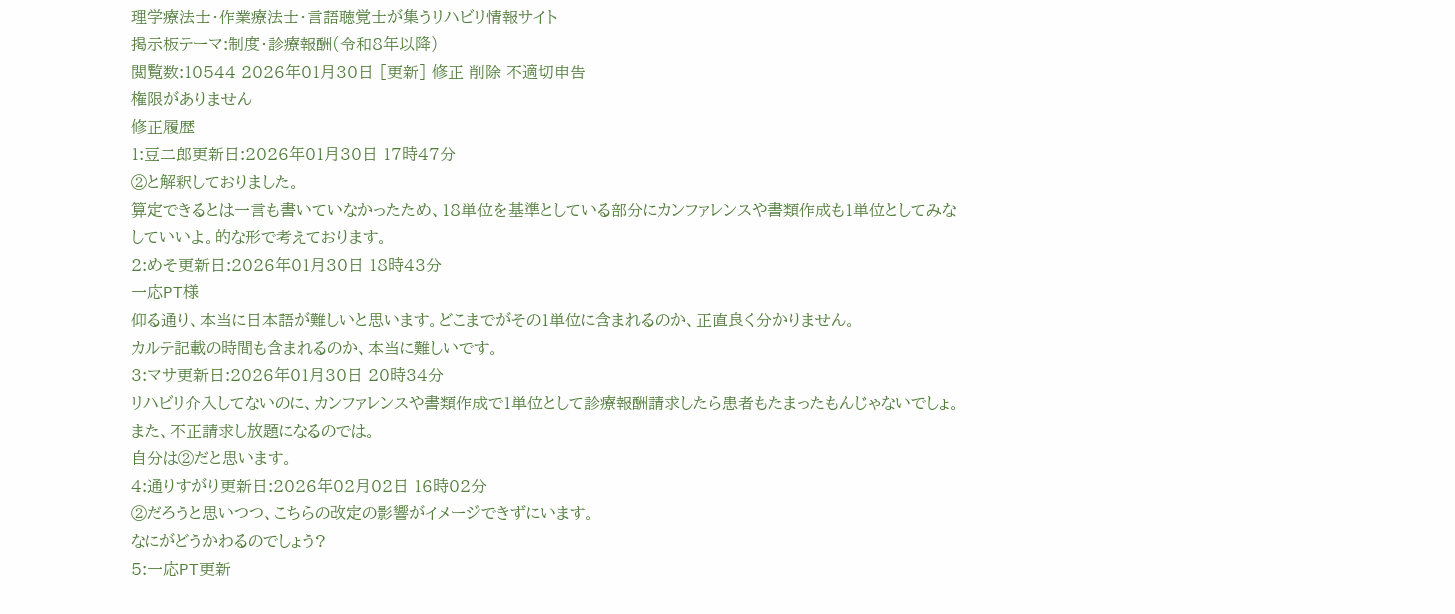理学療法士・作業療法士・言語聴覚士が集うリハビリ情報サイト
掲示板テーマ:制度・診療報酬(令和8年以降)
閲覧数:10544 2026年01月30日 [更新] 修正 削除 不適切申告
権限がありません
修正履歴
1:豆二郎更新日:2026年01月30日 17時47分
②と解釈しておりました。
算定できるとは一言も書いていなかったため、18単位を基準としている部分にカンファレンスや書類作成も1単位としてみなしていいよ。的な形で考えております。
2:めそ更新日:2026年01月30日 18時43分
一応PT様
仰る通り、本当に日本語が難しいと思います。どこまでがその1単位に含まれるのか、正直良く分かりません。
カルテ記載の時間も含まれるのか、本当に難しいです。
3:マサ更新日:2026年01月30日 20時34分
リハビリ介入してないのに、カンファレンスや書類作成で1単位として診療報酬請求したら患者もたまったもんじゃないでしょ。また、不正請求し放題になるのでは。
自分は②だと思います。
4:通りすがり更新日:2026年02月02日 16時02分
②だろうと思いつつ、こちらの改定の影響がイメージできずにいます。
なにがどうかわるのでしょう?
5:一応PT更新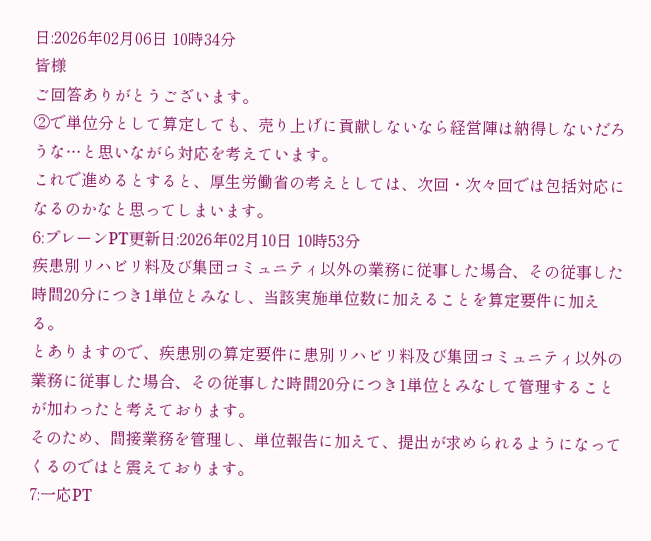日:2026年02月06日 10時34分
皆様
ご回答ありがとうございます。
②で単位分として算定しても、売り上げに貢献しないなら経営陣は納得しないだろうな…と思いながら対応を考えています。
これで進めるとすると、厚生労働省の考えとしては、次回・次々回では包括対応になるのかなと思ってしまいます。
6:プレーンPT更新日:2026年02月10日 10時53分
疾患別リハビリ料及び集団コミュニティ以外の業務に従事した場合、その従事した時間20分につき1単位とみなし、当該実施単位数に加えることを算定要件に加える。
とありますので、疾患別の算定要件に患別リハビリ料及び集団コミュニティ以外の業務に従事した場合、その従事した時間20分につき1単位とみなして管理することが加わったと考えております。
そのため、間接業務を管理し、単位報告に加えて、提出が求められるようになってくるのではと震えております。
7:一応PT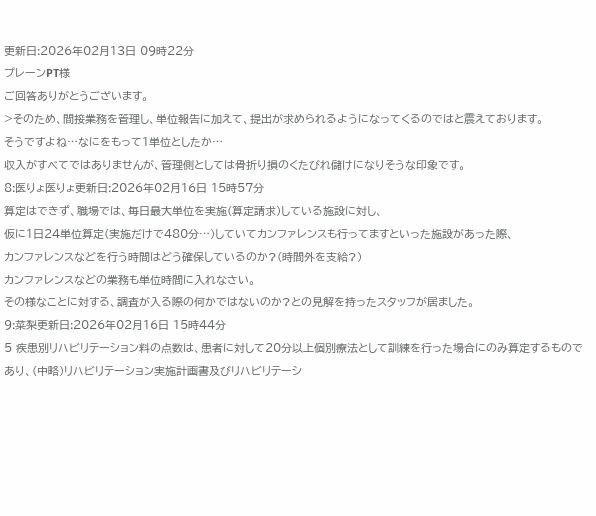更新日:2026年02月13日 09時22分
プレーンPT様
ご回答ありがとうございます。
>そのため、間接業務を管理し、単位報告に加えて、提出が求められるようになってくるのではと震えております。
そうですよね…なにをもって1単位としたか…
収入がすべてではありませんが、管理側としては骨折り損のくたびれ儲けになりそうな印象です。
8:医りょ医りょ更新日:2026年02月16日 15時57分
算定はできず、職場では、毎日最大単位を実施(算定請求)している施設に対し、
仮に1日24単位算定(実施だけで480分…)していてカンファレンスも行ってますといった施設があった際、
カンファレンスなどを行う時間はどう確保しているのか?(時間外を支給?)
カンファレンスなどの業務も単位時間に入れなさい。
その様なことに対する、調査が入る際の何かではないのか?との見解を持ったスタッフが居ました。
9:菜梨更新日:2026年02月16日 15時44分
5 疾患別リハビリテーション料の点数は、患者に対して20分以上個別療法として訓練を行った場合にのみ算定するものであり、(中略)リハビリテーション実施計画書及びリハビリテーシ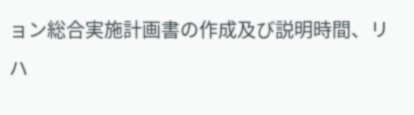ョン総合実施計画書の作成及び説明時間、リハ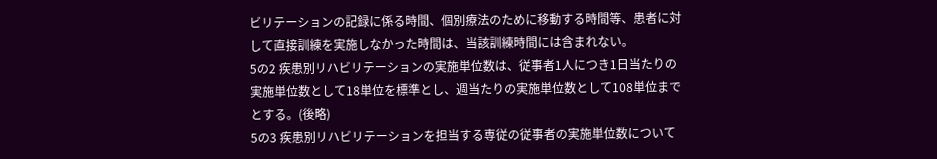ビリテーションの記録に係る時間、個別療法のために移動する時間等、患者に対して直接訓練を実施しなかった時間は、当該訓練時間には含まれない。
5の2 疾患別リハビリテーションの実施単位数は、従事者1人につき1日当たりの実施単位数として18単位を標準とし、週当たりの実施単位数として108単位までとする。(後略)
5の3 疾患別リハビリテーションを担当する専従の従事者の実施単位数について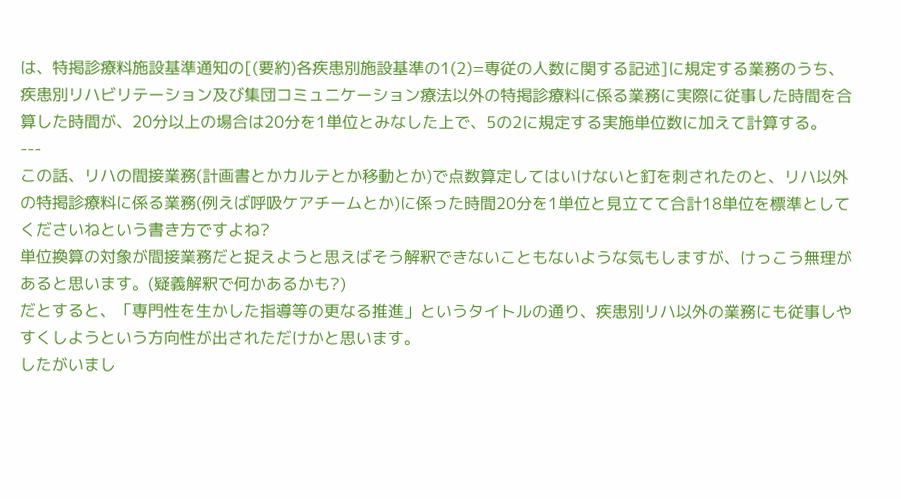は、特掲診療料施設基準通知の[(要約)各疾患別施設基準の1(2)=専従の人数に関する記述]に規定する業務のうち、疾患別リハビリテーション及び集団コミュニケーション療法以外の特掲診療料に係る業務に実際に従事した時間を合算した時間が、20分以上の場合は20分を1単位とみなした上で、5の2に規定する実施単位数に加えて計算する。
---
この話、リハの間接業務(計画書とかカルテとか移動とか)で点数算定してはいけないと釘を刺されたのと、リハ以外の特掲診療料に係る業務(例えば呼吸ケアチームとか)に係った時間20分を1単位と見立てて合計18単位を標準としてくださいねという書き方ですよね?
単位換算の対象が間接業務だと捉えようと思えばそう解釈できないこともないような気もしますが、けっこう無理があると思います。(疑義解釈で何かあるかも?)
だとすると、「専門性を生かした指導等の更なる推進」というタイトルの通り、疾患別リハ以外の業務にも従事しやすくしようという方向性が出されただけかと思います。
したがいまし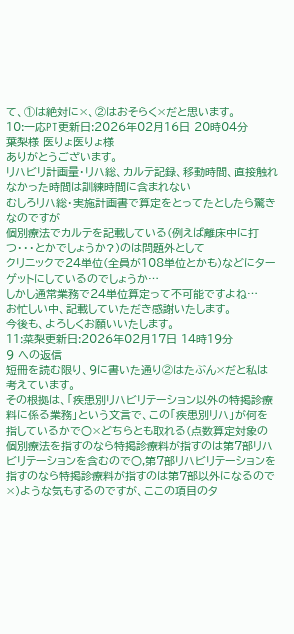て、①は絶対に×、②はおそらく×だと思います。
10:一応PT更新日:2026年02月16日 20時04分
葉梨様 医りょ医りょ様
ありがとうございます。
リハビリ計画量・リハ総、カルテ記録、移動時間、直接触れなかった時間は訓練時間に含まれない
むしろリハ総・実施計画書で算定をとってたとしたら驚きなのですが
個別療法でカルテを記載している(例えば離床中に打つ・・・とかでしょうか?)のは問題外として
クリニックで24単位(全員が108単位とかも)などにターゲットにしているのでしょうか…
しかし通常業務で24単位算定って不可能ですよね…
お忙しい中、記載していただき感謝いたします。
今後も、よろしくお願いいたします。
11:菜梨更新日:2026年02月17日 14時19分
9 への返信
短冊を読む限り、9に書いた通り②はたぶん×だと私は考えています。
その根拠は、「疾患別リハビリテーション以外の特掲診療料に係る業務」という文言で、この「疾患別リハ」が何を指しているかで○×どちらとも取れる(点数算定対象の個別療法を指すのなら特掲診療料が指すのは第7部リハビリテーションを含むので○,第7部リハビリテーションを指すのなら特掲診療料が指すのは第7部以外になるので×)ような気もするのですが、ここの項目のタ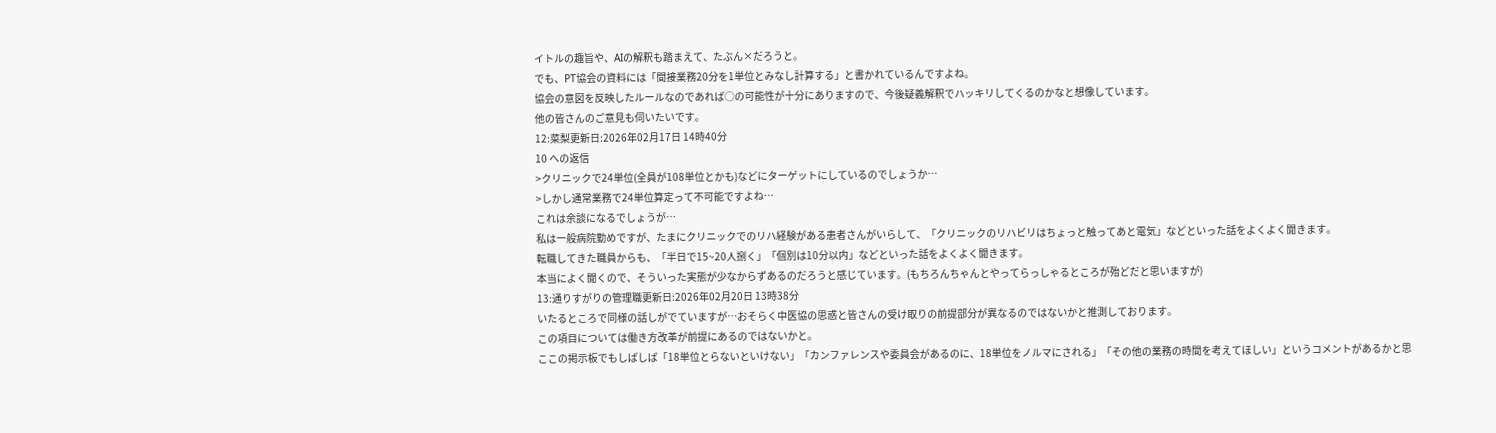イトルの趣旨や、AIの解釈も踏まえて、たぶん×だろうと。
でも、PT協会の資料には「間接業務20分を1単位とみなし計算する」と書かれているんですよね。
協会の意図を反映したルールなのであれば○の可能性が十分にありますので、今後疑義解釈でハッキリしてくるのかなと想像しています。
他の皆さんのご意見も伺いたいです。
12:菜梨更新日:2026年02月17日 14時40分
10 への返信
>クリニックで24単位(全員が108単位とかも)などにターゲットにしているのでしょうか…
>しかし通常業務で24単位算定って不可能ですよね…
これは余談になるでしょうが…
私は一般病院勤めですが、たまにクリニックでのリハ経験がある患者さんがいらして、「クリニックのリハビリはちょっと触ってあと電気」などといった話をよくよく聞きます。
転職してきた職員からも、「半日で15~20人捌く」「個別は10分以内」などといった話をよくよく聞きます。
本当によく聞くので、そういった実態が少なからずあるのだろうと感じています。(もちろんちゃんとやってらっしゃるところが殆どだと思いますが)
13:通りすがりの管理職更新日:2026年02月20日 13時38分
いたるところで同様の話しがでていますが…おそらく中医協の思惑と皆さんの受け取りの前提部分が異なるのではないかと推測しております。
この項目については働き方改革が前提にあるのではないかと。
ここの掲示板でもしばしば「18単位とらないといけない」「カンファレンスや委員会があるのに、18単位をノルマにされる」「その他の業務の時間を考えてほしい」というコメントがあるかと思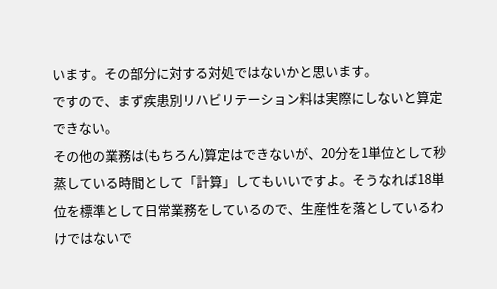います。その部分に対する対処ではないかと思います。
ですので、まず疾患別リハビリテーション料は実際にしないと算定できない。
その他の業務は(もちろん)算定はできないが、20分を1単位として秒蒸している時間として「計算」してもいいですよ。そうなれば18単位を標準として日常業務をしているので、生産性を落としているわけではないで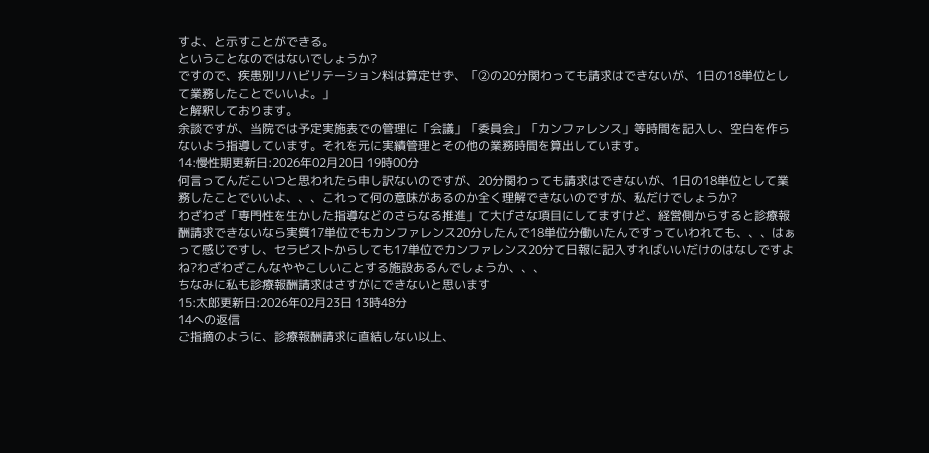すよ、と示すことができる。
ということなのではないでしょうか?
ですので、疾患別リハビリテーション料は算定せず、「②の20分関わっても請求はできないが、1日の18単位として業務したことでいいよ。」
と解釈しております。
余談ですが、当院では予定実施表での管理に「会議」「委員会」「カンファレンス」等時間を記入し、空白を作らないよう指導しています。それを元に実績管理とその他の業務時間を算出しています。
14:慢性期更新日:2026年02月20日 19時00分
何言ってんだこいつと思われたら申し訳ないのですが、20分関わっても請求はできないが、1日の18単位として業務したことでいいよ、、、これって何の意味があるのか全く理解できないのですが、私だけでしょうか?
わざわざ「専門性を生かした指導などのさらなる推進」て大げさな項目にしてますけど、経営側からすると診療報酬請求できないなら実質17単位でもカンファレンス20分したんで18単位分働いたんですっていわれても、、、はぁって感じですし、セラピストからしても17単位でカンファレンス20分て日報に記入すればいいだけのはなしですよね?わざわざこんなややこしいことする施設あるんでしょうか、、、
ちなみに私も診療報酬請求はさすがにできないと思います
15:太郎更新日:2026年02月23日 13時48分
14への返信
ご指摘のように、診療報酬請求に直結しない以上、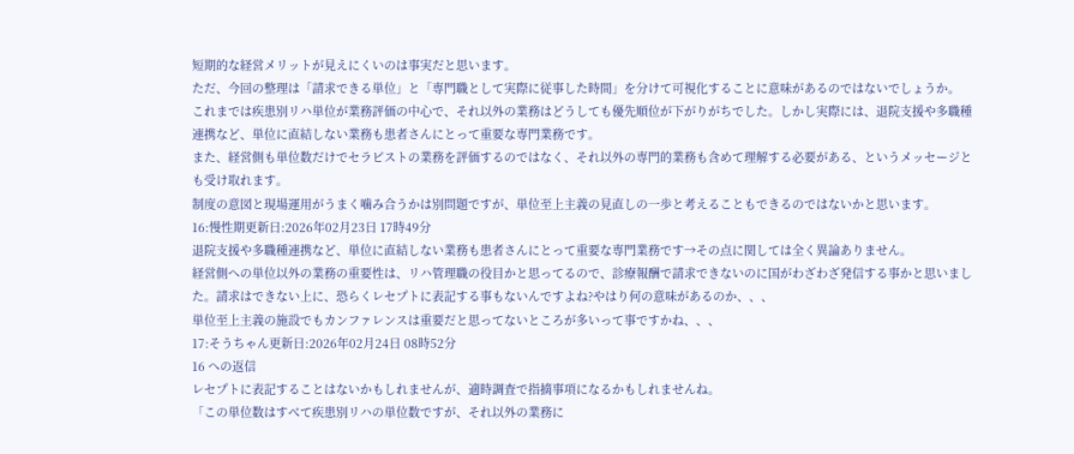短期的な経営メリットが見えにくいのは事実だと思います。
ただ、今回の整理は「請求できる単位」と「専門職として実際に従事した時間」を分けて可視化することに意味があるのではないでしょうか。
これまでは疾患別リハ単位が業務評価の中心で、それ以外の業務はどうしても優先順位が下がりがちでした。しかし実際には、退院支援や多職種連携など、単位に直結しない業務も患者さんにとって重要な専門業務です。
また、経営側も単位数だけでセラピストの業務を評価するのではなく、それ以外の専門的業務も含めて理解する必要がある、というメッセージとも受け取れます。
制度の意図と現場運用がうまく噛み合うかは別問題ですが、単位至上主義の見直しの一歩と考えることもできるのではないかと思います。
16:慢性期更新日:2026年02月23日 17時49分
退院支援や多職種連携など、単位に直結しない業務も患者さんにとって重要な専門業務です→その点に関しては全く異論ありません。
経営側への単位以外の業務の重要性は、リハ管理職の役目かと思ってるので、診療報酬で請求できないのに国がわざわざ発信する事かと思いました。請求はできない上に、恐らくレセプトに表記する事もないんですよね?やはり何の意味があるのか、、、
単位至上主義の施設でもカンファレンスは重要だと思ってないところが多いって事ですかね、、、
17:そうちゃん更新日:2026年02月24日 08時52分
16 への返信
レセプトに表記することはないかもしれませんが、適時調査で指摘事項になるかもしれませんね。
「この単位数はすべて疾患別リハの単位数ですが、それ以外の業務に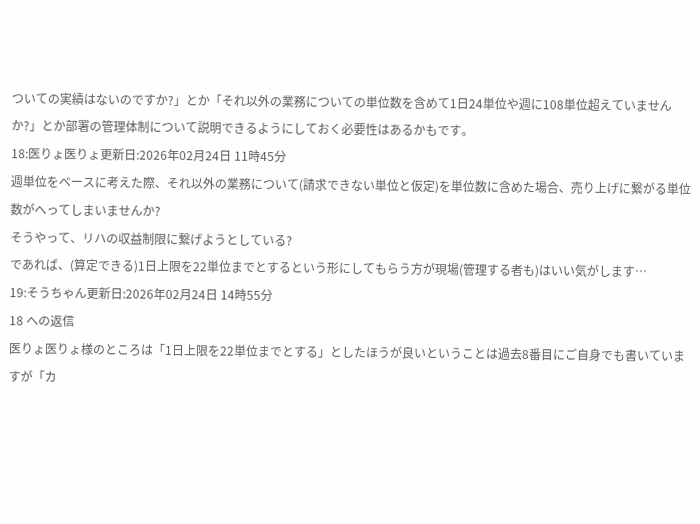ついての実績はないのですか?」とか「それ以外の業務についての単位数を含めて1日24単位や週に108単位超えていませんか?」とか部署の管理体制について説明できるようにしておく必要性はあるかもです。
18:医りょ医りょ更新日:2026年02月24日 11時45分
週単位をベースに考えた際、それ以外の業務について(請求できない単位と仮定)を単位数に含めた場合、売り上げに繋がる単位数がへってしまいませんか?
そうやって、リハの収益制限に繋げようとしている?
であれば、(算定できる)1日上限を22単位までとするという形にしてもらう方が現場(管理する者も)はいい気がします…
19:そうちゃん更新日:2026年02月24日 14時55分
18 への返信
医りょ医りょ様のところは「1日上限を22単位までとする」としたほうが良いということは過去8番目にご自身でも書いていますが「カ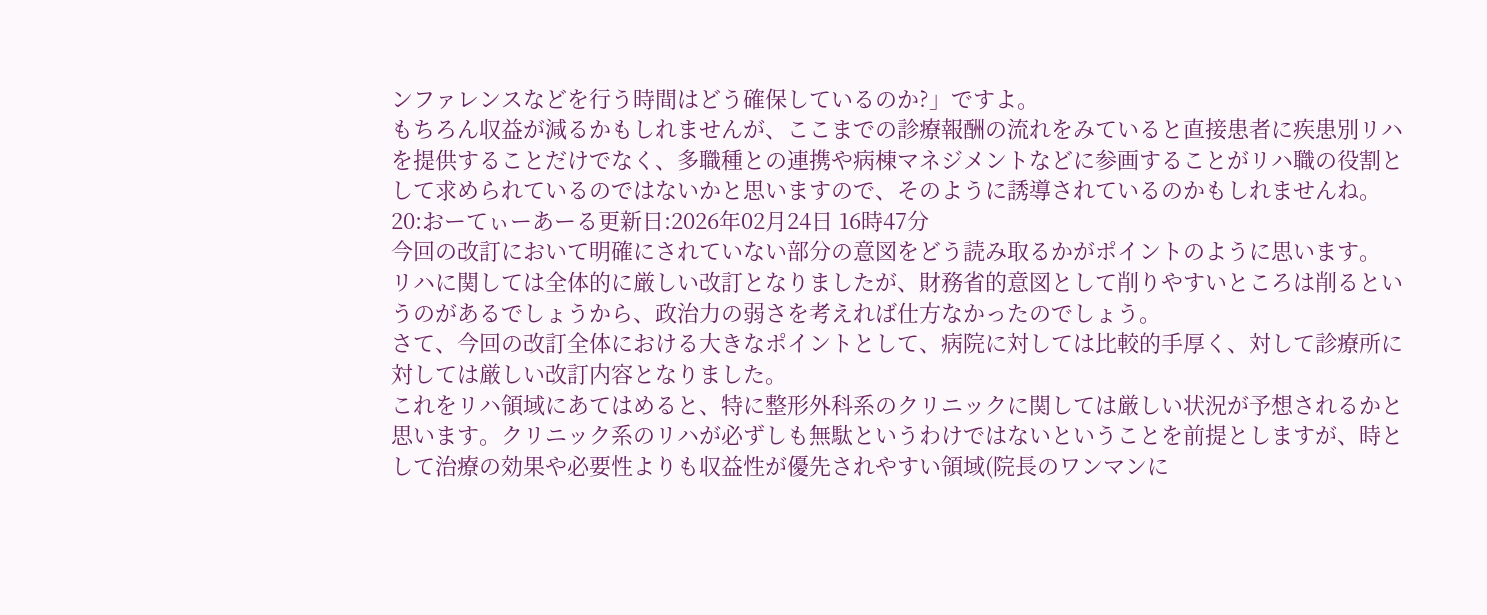ンファレンスなどを行う時間はどう確保しているのか?」ですよ。
もちろん収益が減るかもしれませんが、ここまでの診療報酬の流れをみていると直接患者に疾患別リハを提供することだけでなく、多職種との連携や病棟マネジメントなどに参画することがリハ職の役割として求められているのではないかと思いますので、そのように誘導されているのかもしれませんね。
20:おーてぃーあーる更新日:2026年02月24日 16時47分
今回の改訂において明確にされていない部分の意図をどう読み取るかがポイントのように思います。
リハに関しては全体的に厳しい改訂となりましたが、財務省的意図として削りやすいところは削るというのがあるでしょうから、政治力の弱さを考えれば仕方なかったのでしょう。
さて、今回の改訂全体における大きなポイントとして、病院に対しては比較的手厚く、対して診療所に対しては厳しい改訂内容となりました。
これをリハ領域にあてはめると、特に整形外科系のクリニックに関しては厳しい状況が予想されるかと思います。クリニック系のリハが必ずしも無駄というわけではないということを前提としますが、時として治療の効果や必要性よりも収益性が優先されやすい領域(院長のワンマンに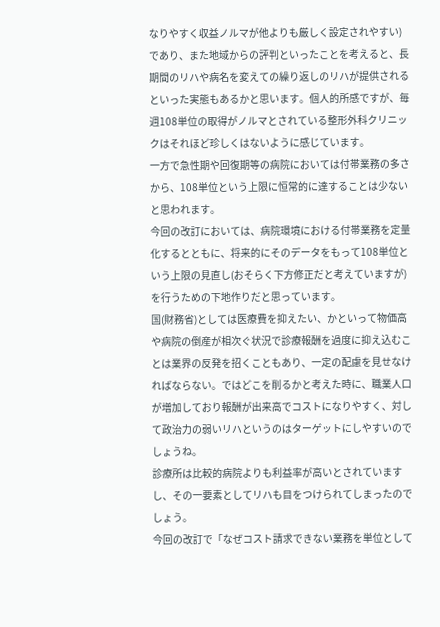なりやすく収益ノルマが他よりも厳しく設定されやすい)であり、また地域からの評判といったことを考えると、長期間のリハや病名を変えての繰り返しのリハが提供されるといった実態もあるかと思います。個人的所感ですが、毎週108単位の取得がノルマとされている整形外科クリニックはそれほど珍しくはないように感じています。
一方で急性期や回復期等の病院においては付帯業務の多さから、108単位という上限に恒常的に達することは少ないと思われます。
今回の改訂においては、病院環境における付帯業務を定量化するとともに、将来的にそのデータをもって108単位という上限の見直し(おそらく下方修正だと考えていますが)を行うための下地作りだと思っています。
国(財務省)としては医療費を抑えたい、かといって物価高や病院の倒産が相次ぐ状況で診療報酬を過度に抑え込むことは業界の反発を招くこともあり、一定の配慮を見せなければならない。ではどこを削るかと考えた時に、職業人口が増加しており報酬が出来高でコストになりやすく、対して政治力の弱いリハというのはターゲットにしやすいのでしょうね。
診療所は比較的病院よりも利益率が高いとされていますし、その一要素としてリハも目をつけられてしまったのでしょう。
今回の改訂で「なぜコスト請求できない業務を単位として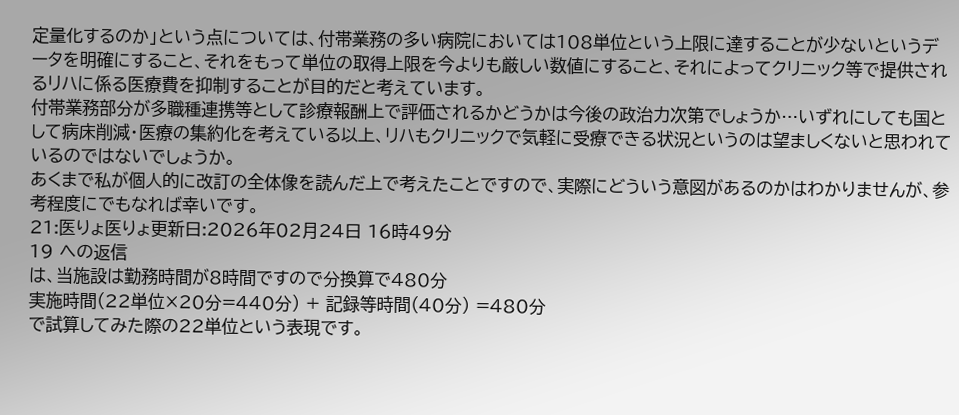定量化するのか」という点については、付帯業務の多い病院においては108単位という上限に達することが少ないというデータを明確にすること、それをもって単位の取得上限を今よりも厳しい数値にすること、それによってクリニック等で提供されるリハに係る医療費を抑制することが目的だと考えています。
付帯業務部分が多職種連携等として診療報酬上で評価されるかどうかは今後の政治力次第でしょうか…いずれにしても国として病床削減・医療の集約化を考えている以上、リハもクリニックで気軽に受療できる状況というのは望ましくないと思われているのではないでしょうか。
あくまで私が個人的に改訂の全体像を読んだ上で考えたことですので、実際にどういう意図があるのかはわかりませんが、参考程度にでもなれば幸いです。
21:医りょ医りょ更新日:2026年02月24日 16時49分
19 への返信
は、当施設は勤務時間が8時間ですので分換算で480分
実施時間(22単位×20分=440分) + 記録等時間(40分) =480分
で試算してみた際の22単位という表現です。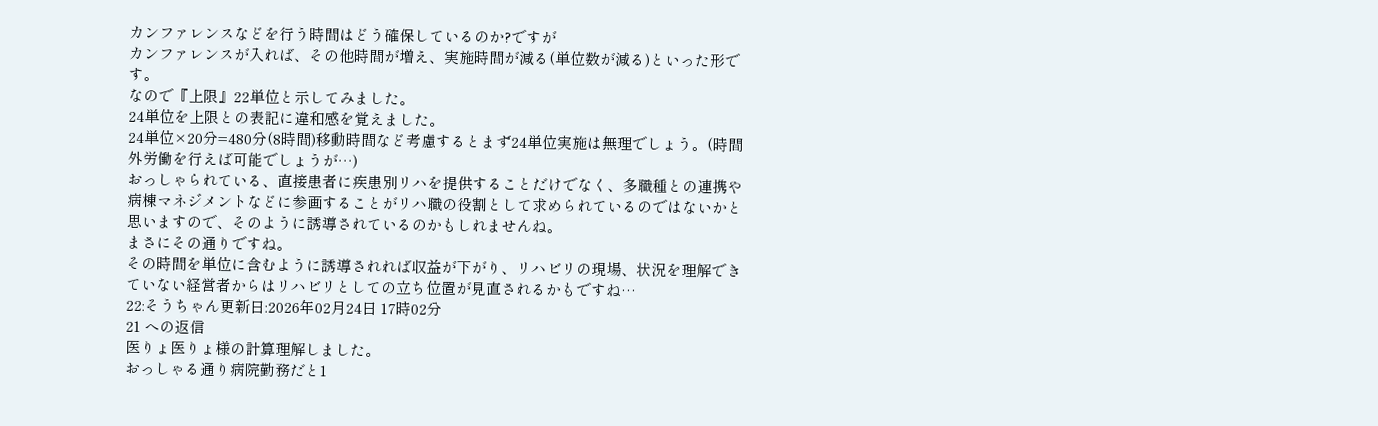カンファレンスなどを行う時間はどう確保しているのか?ですが
カンファレンスが入れば、その他時間が増え、実施時間が減る(単位数が減る)といった形です。
なので『上限』22単位と示してみました。
24単位を上限との表記に違和感を覚えました。
24単位×20分=480分(8時間)移動時間など考慮するとまず24単位実施は無理でしょう。(時間外労働を行えば可能でしょうが…)
おっしゃられている、直接患者に疾患別リハを提供することだけでなく、多職種との連携や病棟マネジメントなどに参画することがリハ職の役割として求められているのではないかと思いますので、そのように誘導されているのかもしれませんね。
まさにその通りですね。
その時間を単位に含むように誘導されれば収益が下がり、リハビリの現場、状況を理解できていない経営者からはリハビリとしての立ち位置が見直されるかもですね…
22:そうちゃん更新日:2026年02月24日 17時02分
21 への返信
医りょ医りょ様の計算理解しました。
おっしゃる通り病院勤務だと1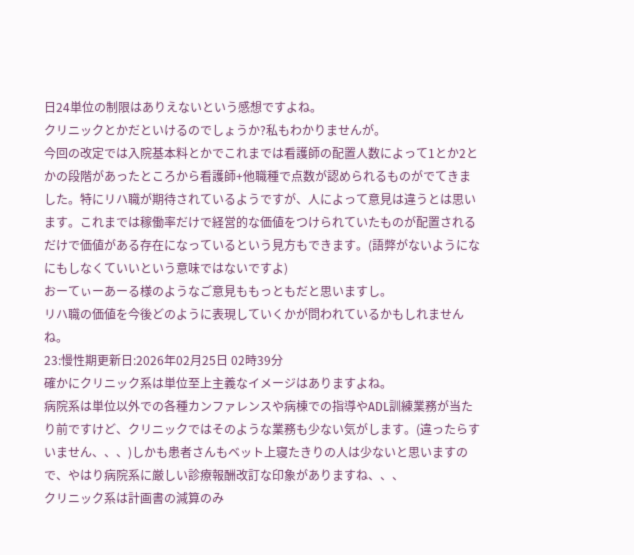日24単位の制限はありえないという感想ですよね。
クリニックとかだといけるのでしょうか?私もわかりませんが。
今回の改定では入院基本料とかでこれまでは看護師の配置人数によって1とか2とかの段階があったところから看護師+他職種で点数が認められるものがでてきました。特にリハ職が期待されているようですが、人によって意見は違うとは思います。これまでは稼働率だけで経営的な価値をつけられていたものが配置されるだけで価値がある存在になっているという見方もできます。(語弊がないようになにもしなくていいという意味ではないですよ)
おーてぃーあーる様のようなご意見ももっともだと思いますし。
リハ職の価値を今後どのように表現していくかが問われているかもしれませんね。
23:慢性期更新日:2026年02月25日 02時39分
確かにクリニック系は単位至上主義なイメージはありますよね。
病院系は単位以外での各種カンファレンスや病棟での指導やADL訓練業務が当たり前ですけど、クリニックではそのような業務も少ない気がします。(違ったらすいません、、、)しかも患者さんもベット上寝たきりの人は少ないと思いますので、やはり病院系に厳しい診療報酬改訂な印象がありますね、、、
クリニック系は計画書の減算のみ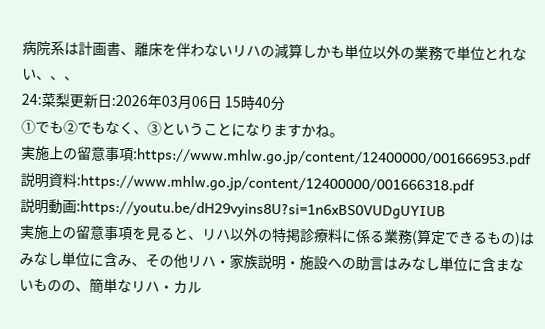病院系は計画書、離床を伴わないリハの減算しかも単位以外の業務で単位とれない、、、
24:菜梨更新日:2026年03月06日 15時40分
①でも②でもなく、③ということになりますかね。
実施上の留意事項:https://www.mhlw.go.jp/content/12400000/001666953.pdf
説明資料:https://www.mhlw.go.jp/content/12400000/001666318.pdf
説明動画:https://youtu.be/dH29vyins8U?si=1n6xBS0VUDgUYIUB
実施上の留意事項を見ると、リハ以外の特掲診療料に係る業務(算定できるもの)はみなし単位に含み、その他リハ・家族説明・施設への助言はみなし単位に含まないものの、簡単なリハ・カル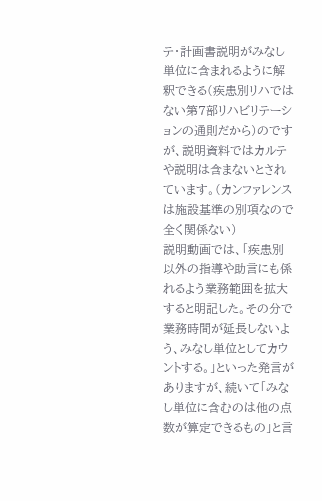テ・計画書説明がみなし単位に含まれるように解釈できる(疾患別リハではない第7部リハビリテーションの通則だから)のですが、説明資料ではカルテや説明は含まないとされています。(カンファレンスは施設基準の別項なので全く関係ない)
説明動画では、「疾患別以外の指導や助言にも係れるよう業務範囲を拡大すると明記した。その分で業務時間が延長しないよう、みなし単位としてカウントする。」といった発言がありますが、続いて「みなし単位に含むのは他の点数が算定できるもの」と言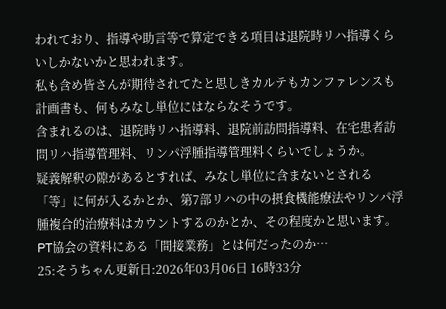われており、指導や助言等で算定できる項目は退院時リハ指導くらいしかないかと思われます。
私も含め皆さんが期待されてたと思しきカルテもカンファレンスも計画書も、何もみなし単位にはならなそうです。
含まれるのは、退院時リハ指導料、退院前訪問指導料、在宅患者訪問リハ指導管理料、リンパ浮腫指導管理料くらいでしょうか。
疑義解釈の隙があるとすれば、みなし単位に含まないとされる「等」に何が入るかとか、第7部リハの中の摂食機能療法やリンパ浮腫複合的治療料はカウントするのかとか、その程度かと思います。
PT協会の資料にある「間接業務」とは何だったのか…
25:そうちゃん更新日:2026年03月06日 16時33分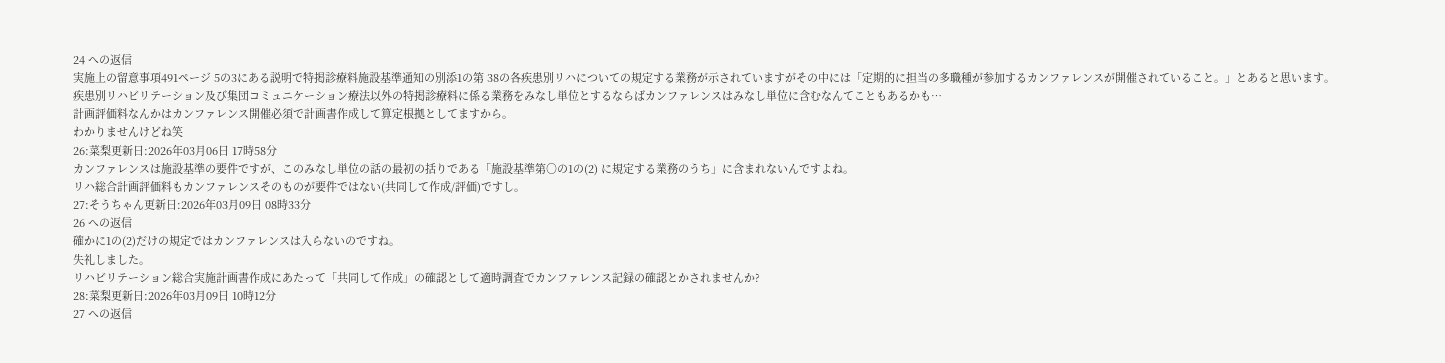24 への返信
実施上の留意事項491ページ 5の3にある説明で特掲診療料施設基準通知の別添1の第 38の各疾患別リハについての規定する業務が示されていますがその中には「定期的に担当の多職種が参加するカンファレンスが開催されていること。」とあると思います。
疾患別リハビリテーション及び集団コミュニケーション療法以外の特掲診療料に係る業務をみなし単位とするならばカンファレンスはみなし単位に含むなんてこともあるかも…
計画評価料なんかはカンファレンス開催必須で計画書作成して算定根拠としてますから。
わかりませんけどね笑
26:菜梨更新日:2026年03月06日 17時58分
カンファレンスは施設基準の要件ですが、このみなし単位の話の最初の括りである「施設基準第○の1の(2) に規定する業務のうち」に含まれないんですよね。
リハ総合計画評価料もカンファレンスそのものが要件ではない(共同して作成/評価)ですし。
27:そうちゃん更新日:2026年03月09日 08時33分
26 への返信
確かに1の(2)だけの規定ではカンファレンスは入らないのですね。
失礼しました。
リハビリテーション総合実施計画書作成にあたって「共同して作成」の確認として適時調査でカンファレンス記録の確認とかされませんか?
28:菜梨更新日:2026年03月09日 10時12分
27 への返信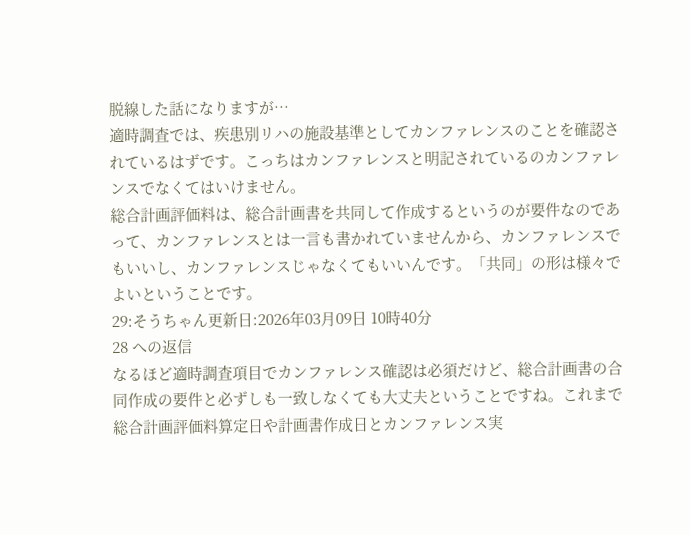脱線した話になりますが…
適時調査では、疾患別リハの施設基準としてカンファレンスのことを確認されているはずです。こっちはカンファレンスと明記されているのカンファレンスでなくてはいけません。
総合計画評価料は、総合計画書を共同して作成するというのが要件なのであって、カンファレンスとは一言も書かれていませんから、カンファレンスでもいいし、カンファレンスじゃなくてもいいんです。「共同」の形は様々でよいということです。
29:そうちゃん更新日:2026年03月09日 10時40分
28 への返信
なるほど適時調査項目でカンファレンス確認は必須だけど、総合計画書の合同作成の要件と必ずしも一致しなくても大丈夫ということですね。これまで総合計画評価料算定日や計画書作成日とカンファレンス実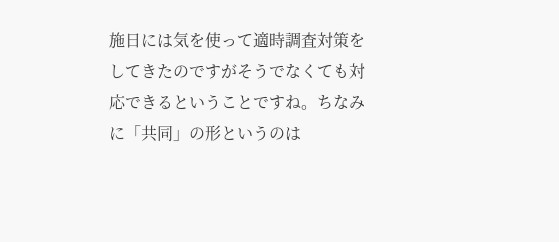施日には気を使って適時調査対策をしてきたのですがそうでなくても対応できるということですね。ちなみに「共同」の形というのは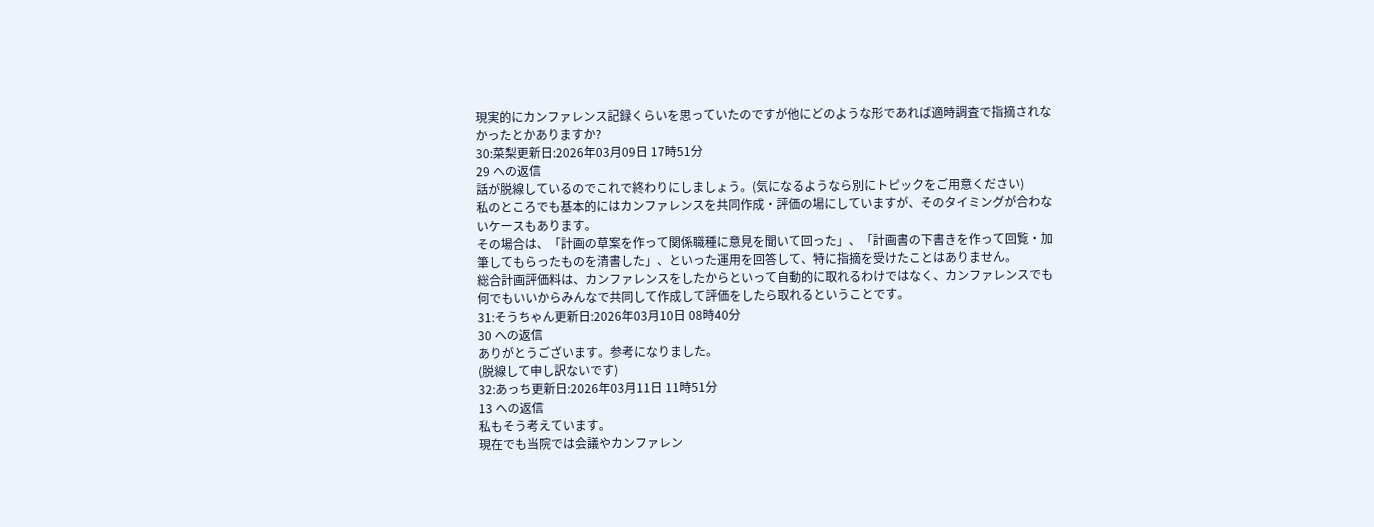現実的にカンファレンス記録くらいを思っていたのですが他にどのような形であれば適時調査で指摘されなかったとかありますか?
30:菜梨更新日:2026年03月09日 17時51分
29 への返信
話が脱線しているのでこれで終わりにしましょう。(気になるようなら別にトピックをご用意ください)
私のところでも基本的にはカンファレンスを共同作成・評価の場にしていますが、そのタイミングが合わないケースもあります。
その場合は、「計画の草案を作って関係職種に意見を聞いて回った」、「計画書の下書きを作って回覧・加筆してもらったものを清書した」、といった運用を回答して、特に指摘を受けたことはありません。
総合計画評価料は、カンファレンスをしたからといって自動的に取れるわけではなく、カンファレンスでも何でもいいからみんなで共同して作成して評価をしたら取れるということです。
31:そうちゃん更新日:2026年03月10日 08時40分
30 への返信
ありがとうございます。参考になりました。
(脱線して申し訳ないです)
32:あっち更新日:2026年03月11日 11時51分
13 への返信
私もそう考えています。
現在でも当院では会議やカンファレン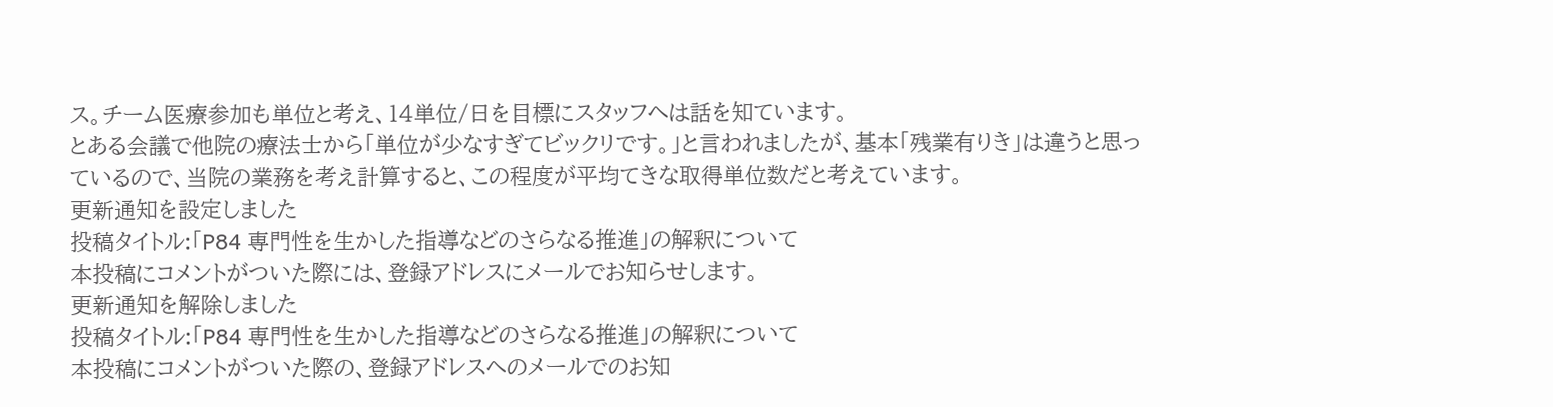ス。チーム医療参加も単位と考え、14単位/日を目標にスタッフへは話を知ています。
とある会議で他院の療法士から「単位が少なすぎてビックリです。」と言われましたが、基本「残業有りき」は違うと思っているので、当院の業務を考え計算すると、この程度が平均てきな取得単位数だと考えています。
更新通知を設定しました
投稿タイトル:「P84 専門性を生かした指導などのさらなる推進」の解釈について
本投稿にコメントがついた際には、登録アドレスにメールでお知らせします。
更新通知を解除しました
投稿タイトル:「P84 専門性を生かした指導などのさらなる推進」の解釈について
本投稿にコメントがついた際の、登録アドレスへのメールでのお知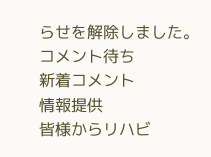らせを解除しました。
コメント待ち
新着コメント
情報提供
皆様からリハビ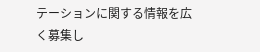テーションに関する情報を広く募集し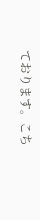ております。こち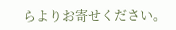らよりお寄せください。